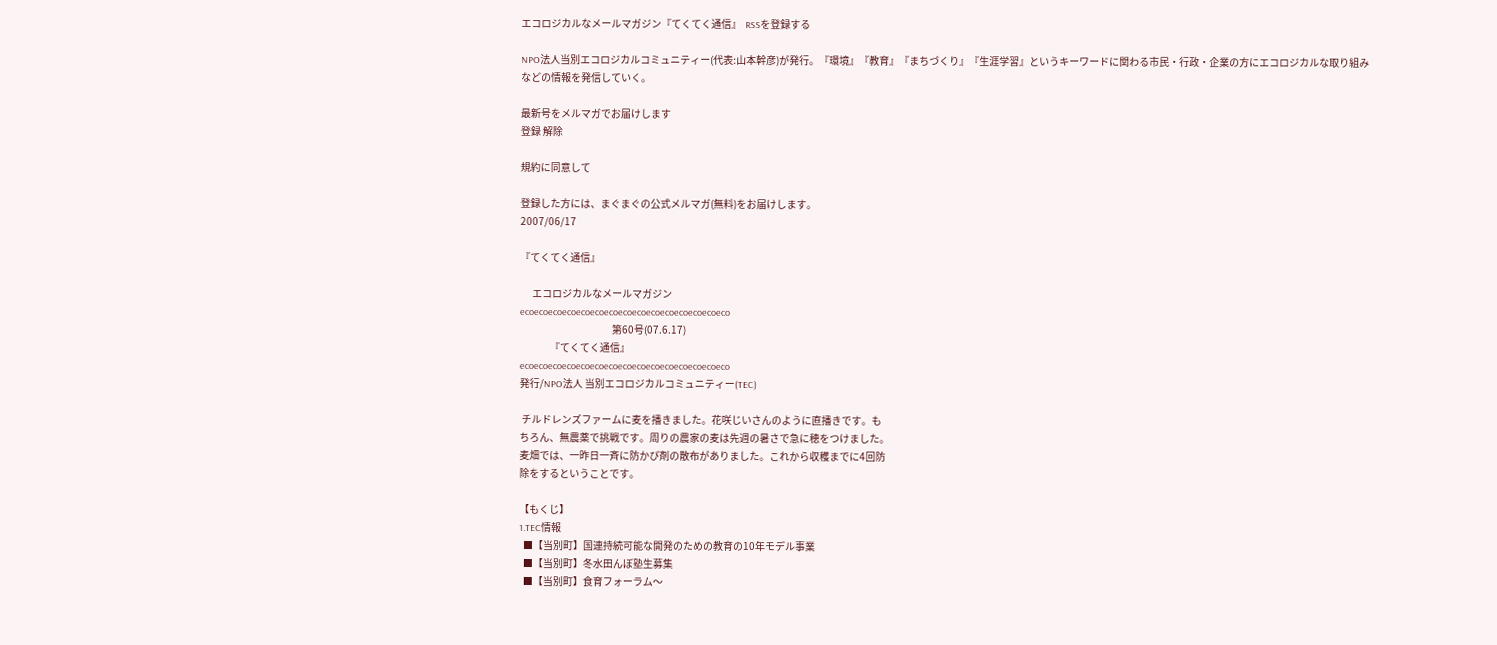エコロジカルなメールマガジン『てくてく通信』  RSSを登録する

NPO法人当別エコロジカルコミュニティー(代表:山本幹彦)が発行。『環境』『教育』『まちづくり』『生涯学習』というキーワードに関わる市民・行政・企業の方にエコロジカルな取り組みなどの情報を発信していく。

最新号をメルマガでお届けします
登録 解除

規約に同意して

登録した方には、まぐまぐの公式メルマガ(無料)をお届けします。
2007/06/17

『てくてく通信』

      エコロジカルなメールマガジン
ecoecoecoecoecoecoecoecoecoecoecoecoecoecoeco
                                              第60号(07.6.17)
               『てくてく通信』
ecoecoecoecoecoecoecoecoecoecoecoecoecoecoeco
発行/NPO法人 当別エコロジカルコミュニティー(TEC)

 チルドレンズファームに麦を播きました。花咲じいさんのように直播きです。も
ちろん、無農薬で挑戦です。周りの農家の麦は先週の暑さで急に穂をつけました。
麦畑では、一昨日一斉に防かび剤の散布がありました。これから収穫までに4回防
除をするということです。

【もくじ】
1.TEC情報
  ■【当別町】国連持続可能な開発のための教育の10年モデル事業
  ■【当別町】冬水田んぼ塾生募集
  ■【当別町】食育フォーラム〜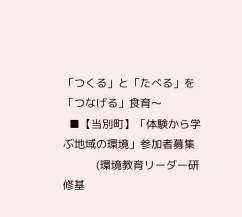「つくる」と「たべる」を「つなげる」食育〜
  ■【当別町】「体験から学ぶ地域の環境」参加者募集
           (環境教育リーダー研修基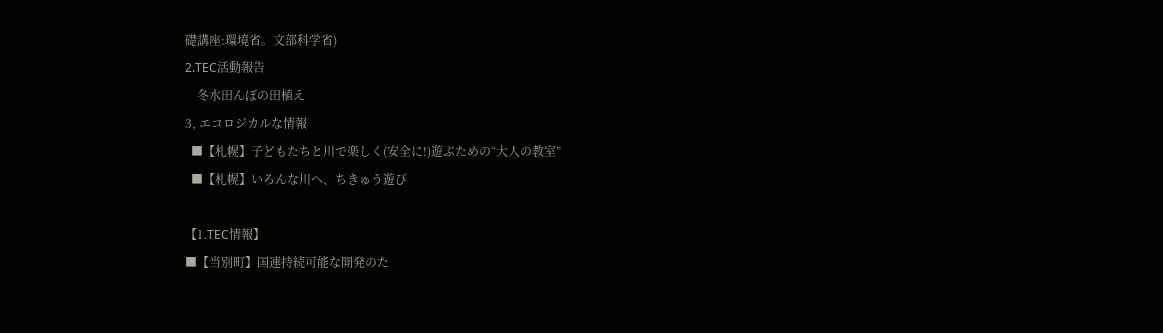礎講座:環境省。文部科学省)
2.TEC活動報告
    冬水田んぼの田植え
3, エコロジカルな情報
  ■【札幌】子どもたちと川で楽しく(安全に!)遊ぶための“大人の教室”
  ■【札幌】いろんな川へ、ちきゅう遊び

【1.TEC情報】
■【当別町】国連持続可能な開発のた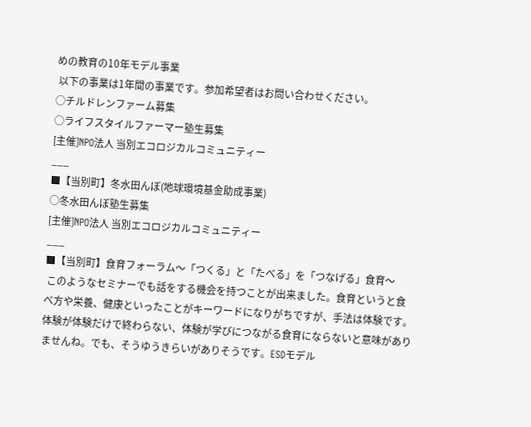めの教育の10年モデル事業
 以下の事業は1年間の事業です。参加希望者はお問い合わせください。
○チルドレンファーム募集
○ライフスタイルファーマー塾生募集
[主催]NPO法人 当別エコロジカルコミュニティー
___
■【当別町】冬水田んぼ(地球環境基金助成事業)
○冬水田んぼ塾生募集
[主催]NPO法人 当別エコロジカルコミュニティー
___
■【当別町】食育フォーラム〜「つくる」と「たべる」を「つなげる」食育〜
 このようなセミナーでも話をする機会を持つことが出来ました。食育というと食
べ方や栄養、健康といったことがキーワードになりがちですが、手法は体験です。
体験が体験だけで終わらない、体験が学びにつながる食育にならないと意味があり
ませんね。でも、そうゆうきらいがありそうです。ESDモデル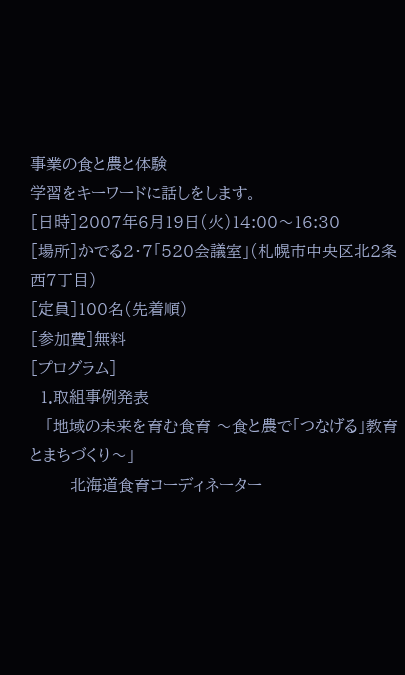事業の食と農と体験
学習をキーワードに話しをします。
[日時]2007年6月19日(火)14:00〜16:30
[場所]かでる2・7「520会議室」(札幌市中央区北2条西7丁目)
[定員]100名(先着順)
[参加費]無料
[プログラム]
  1.取組事例発表
   「地域の未来を育む食育 〜食と農で「つなげる」教育とまちづくり〜」
        北海道食育コーディネーター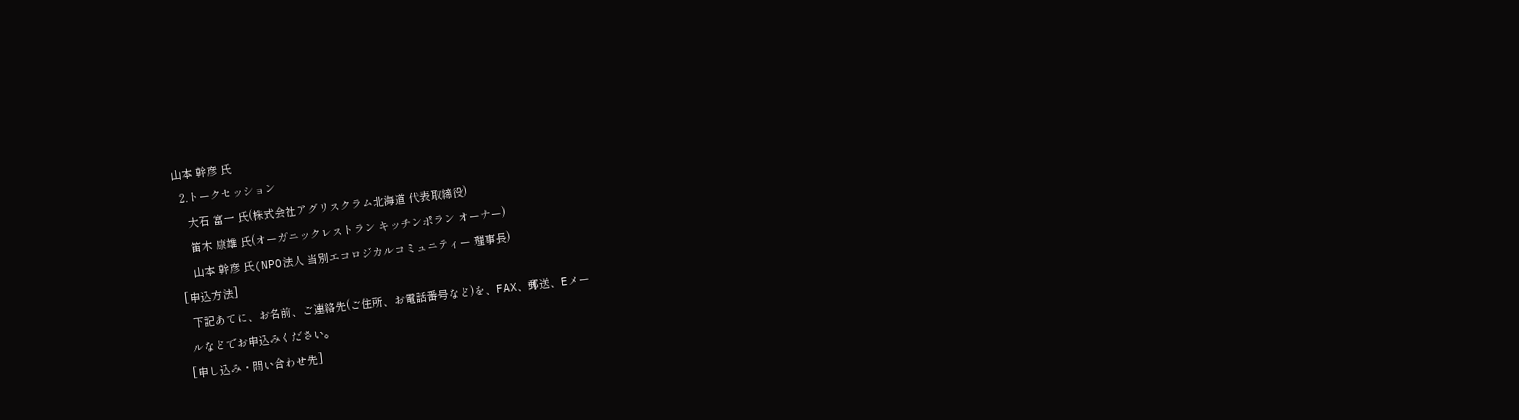山本 幹彦 氏
  2.トークセッション
    大石 富一 氏(株式会社アグリスクラム北海道 代表取締役)
    笛木 康雄 氏(オーガニックレストラン キッチンポラン オーナー)
    山本 幹彦 氏(NPO法人 当別エコロジカルコミュニティー 理事長)
[申込方法]
  下記あてに、お名前、ご連絡先(ご住所、お電話番号など)を、FAX、郵送、Eメー
 ルなどでお申込みください。
[申し込み・問い合わせ先]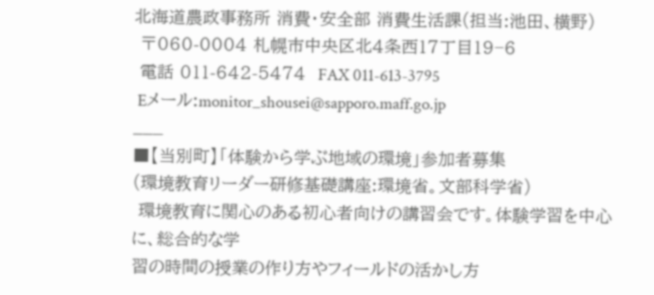北海道農政事務所 消費・安全部 消費生活課(担当:池田、横野)
 〒060-0004 札幌市中央区北4条西17丁目19−6
 電話 011-642-5474  FAX 011-613-3795
 Eメール:monitor_shousei@sapporo.maff.go.jp
___
■【当別町】「体験から学ぶ地域の環境」参加者募集
(環境教育リーダー研修基礎講座:環境省。文部科学省)
 環境教育に関心のある初心者向けの講習会です。体験学習を中心に、総合的な学
習の時間の授業の作り方やフィールドの活かし方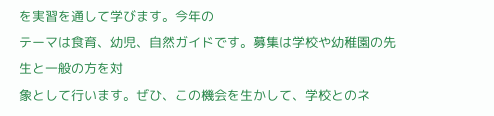を実習を通して学びます。今年の
テーマは食育、幼児、自然ガイドです。募集は学校や幼稚園の先生と一般の方を対
象として行います。ぜひ、この機会を生かして、学校とのネ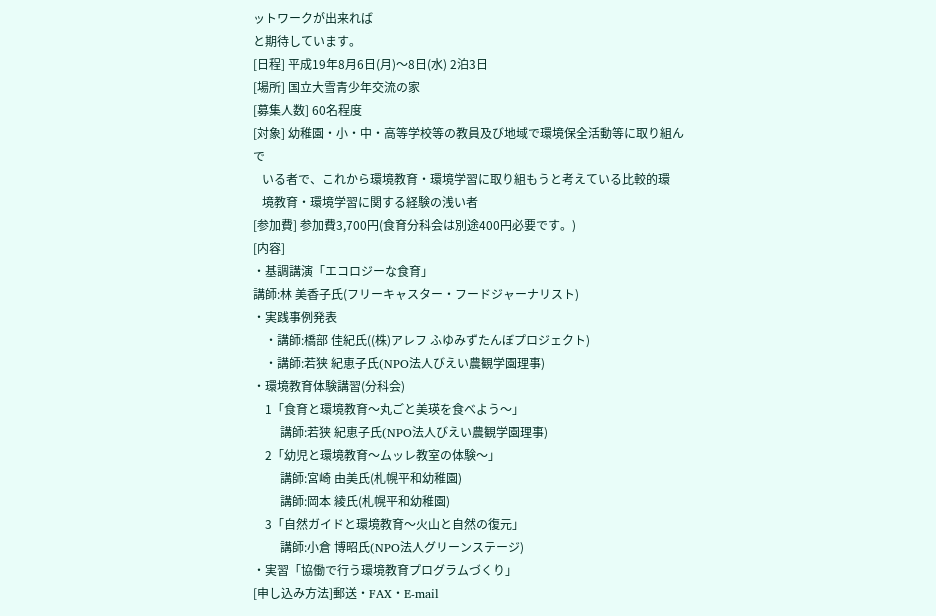ットワークが出来れば
と期待しています。
[日程] 平成19年8月6日(月)〜8日(水) 2泊3日
[場所] 国立大雪青少年交流の家
[募集人数] 60名程度
[対象] 幼稚園・小・中・高等学校等の教員及び地域で環境保全活動等に取り組んで
   いる者で、これから環境教育・環境学習に取り組もうと考えている比較的環
   境教育・環境学習に関する経験の浅い者
[参加費] 参加費3,700円(食育分科会は別途400円必要です。)
[内容]
・基調講演「エコロジーな食育」
講師:林 美香子氏(フリーキャスター・フードジャーナリスト)
・実践事例発表
    ・講師:橋部 佳紀氏((株)アレフ ふゆみずたんぼプロジェクト)
    ・講師:若狭 紀恵子氏(NPO法人びえい農観学園理事)
・環境教育体験講習(分科会)
    1「食育と環境教育〜丸ごと美瑛を食べよう〜」
         講師:若狭 紀恵子氏(NPO法人びえい農観学園理事)
    2「幼児と環境教育〜ムッレ教室の体験〜」
         講師:宮崎 由美氏(札幌平和幼稚園)
         講師:岡本 綾氏(札幌平和幼稚園)
    3「自然ガイドと環境教育〜火山と自然の復元」
         講師:小倉 博昭氏(NPO法人グリーンステージ)
・実習「協働で行う環境教育プログラムづくり」
[申し込み方法]郵送・FAX・E-mail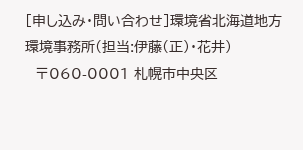[申し込み・問い合わせ]環境省北海道地方環境事務所(担当:伊藤(正)・花井)
  〒060-0001 札幌市中央区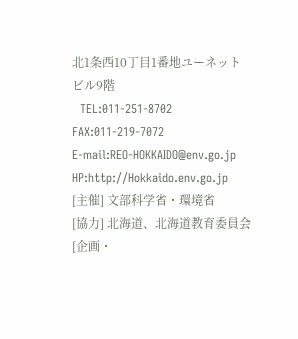北1条西10丁目1番地ユーネットビル9階
  TEL:011-251-8702  FAX:011-219-7072
E-mail:REO-HOKKAIDO@env.go.jp HP:http://Hokkaido.env.go.jp
[主催] 文部科学省・環境省
[協力] 北海道、北海道教育委員会
[企画・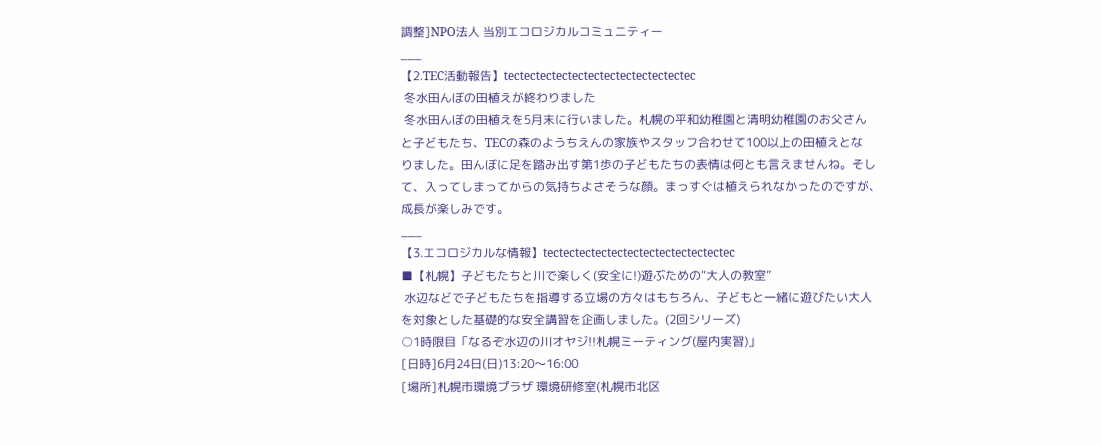調整]NPO法人 当別エコロジカルコミュニティー
___
【2.TEC活動報告】tectectectectectectectectectectectec
 冬水田んぼの田植えが終わりました
 冬水田んぼの田植えを5月末に行いました。札幌の平和幼稚園と清明幼稚園のお父さん
と子どもたち、TECの森のようちえんの家族やスタッフ合わせて100以上の田植えとな
りました。田んぼに足を踏み出す第1歩の子どもたちの表情は何とも言えませんね。そし
て、入ってしまってからの気持ちよさそうな顔。まっすぐは植えられなかったのですが、
成長が楽しみです。
___
【3.エコロジカルな情報】tectectectectectectectectectectectec
■【札幌】子どもたちと川で楽しく(安全に!)遊ぶための“大人の教室”
 水辺などで子どもたちを指導する立場の方々はもちろん、子どもと一緒に遊びたい大人
を対象とした基礎的な安全講習を企画しました。(2回シリーズ)
○1時限目「なるぞ水辺の川オヤジ!!札幌ミーティング(屋内実習)」
[日時]6月24日(日)13:20〜16:00
[場所]札幌市環境プラザ 環境研修室(札幌市北区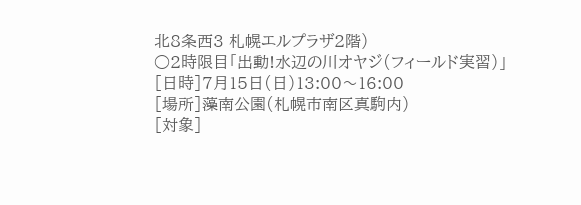北8条西3 札幌エルプラザ2階)
○2時限目「出動!水辺の川オヤジ(フィールド実習)」
[日時]7月15日(日)13:00〜16:00
[場所]藻南公園(札幌市南区真駒内)
[対象]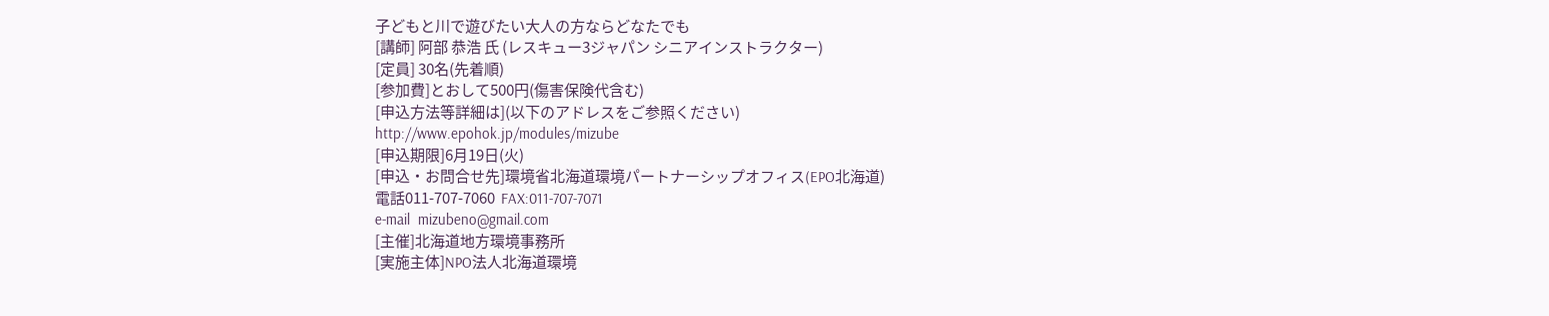子どもと川で遊びたい大人の方ならどなたでも
[講師] 阿部 恭浩 氏 (レスキュー3ジャパン シニアインストラクター)
[定員] 30名(先着順)
[参加費]とおして500円(傷害保険代含む)
[申込方法等詳細は](以下のアドレスをご参照ください)
http://www.epohok.jp/modules/mizube
[申込期限]6月19日(火)
[申込・お問合せ先]環境省北海道環境パートナーシップオフィス(EPO北海道)
電話011-707-7060  FAX:011-707-7071
e-mail  mizubeno@gmail.com
[主催]北海道地方環境事務所
[実施主体]NPO法人北海道環境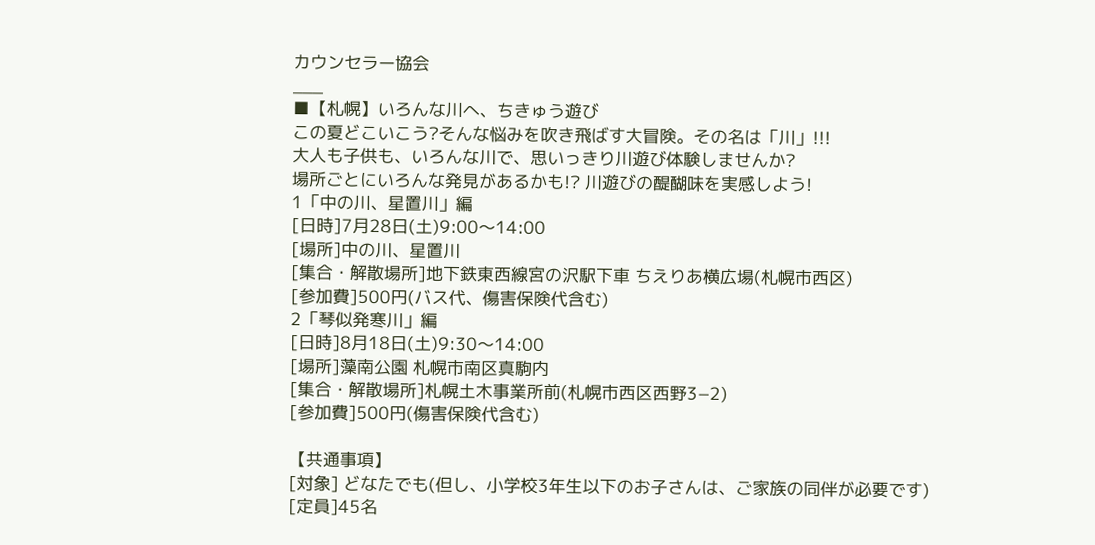カウンセラー協会
___
■【札幌】いろんな川へ、ちきゅう遊び
この夏どこいこう?そんな悩みを吹き飛ばす大冒険。その名は「川」!!!
大人も子供も、いろんな川で、思いっきり川遊び体験しませんか?
場所ごとにいろんな発見があるかも!? 川遊びの醍醐味を実感しよう!
1「中の川、星置川」編
[日時]7月28日(土)9:00〜14:00
[場所]中の川、星置川
[集合・解散場所]地下鉄東西線宮の沢駅下車 ちえりあ横広場(札幌市西区)
[参加費]500円(バス代、傷害保険代含む)
2「琴似発寒川」編
[日時]8月18日(土)9:30〜14:00
[場所]藻南公園 札幌市南区真駒内
[集合・解散場所]札幌土木事業所前(札幌市西区西野3−2)
[参加費]500円(傷害保険代含む)

【共通事項】
[対象] どなたでも(但し、小学校3年生以下のお子さんは、ご家族の同伴が必要です)
[定員]45名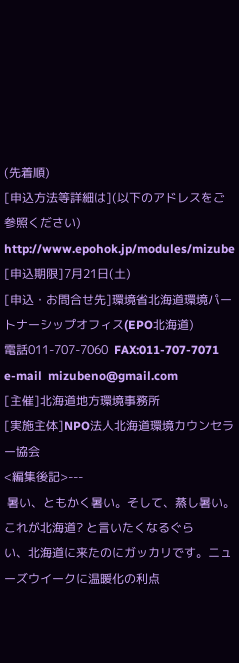(先着順)
[申込方法等詳細は](以下のアドレスをご参照ください)
http://www.epohok.jp/modules/mizube
[申込期限]7月21日(土)
[申込・お問合せ先]環境省北海道環境パートナーシップオフィス(EPO北海道)
電話011-707-7060  FAX:011-707-7071
e-mail  mizubeno@gmail.com
[主催]北海道地方環境事務所
[実施主体]NPO法人北海道環境カウンセラー協会
<編集後記>---
 暑い、ともかく暑い。そして、蒸し暑い。これが北海道? と言いたくなるぐら
い、北海道に来たのにガッカリです。ニューズウイークに温暖化の利点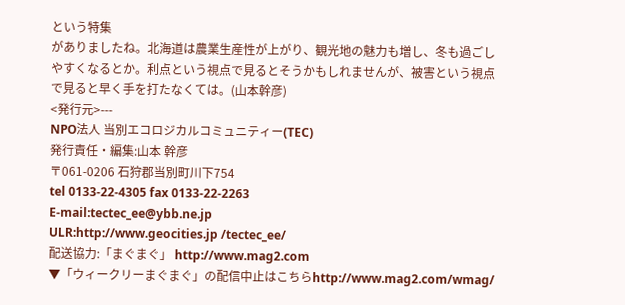という特集
がありましたね。北海道は農業生産性が上がり、観光地の魅力も増し、冬も過ごし
やすくなるとか。利点という視点で見るとそうかもしれませんが、被害という視点
で見ると早く手を打たなくては。(山本幹彦)
<発行元>---
NPO法人 当別エコロジカルコミュニティー(TEC)
発行責任・編集:山本 幹彦
〒061-0206 石狩郡当別町川下754
tel 0133-22-4305 fax 0133-22-2263
E-mail:tectec_ee@ybb.ne.jp
ULR:http://www.geocities.jp /tectec_ee/
配送協力:「まぐまぐ」 http://www.mag2.com
▼「ウィークリーまぐまぐ」の配信中止はこちらhttp://www.mag2.com/wmag/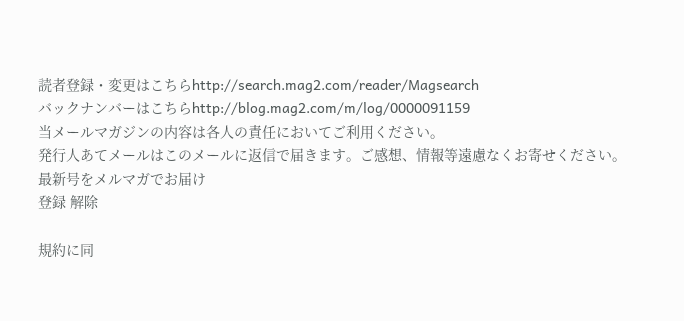読者登録・変更はこちらhttp://search.mag2.com/reader/Magsearch
バックナンバーはこちらhttp://blog.mag2.com/m/log/0000091159
当メールマガジンの内容は各人の責任においてご利用ください。
発行人あてメールはこのメールに返信で届きます。ご感想、情報等遠慮なくお寄せください。
最新号をメルマガでお届け
登録 解除

規約に同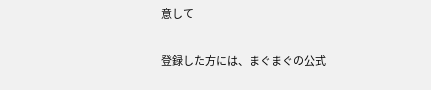意して

登録した方には、まぐまぐの公式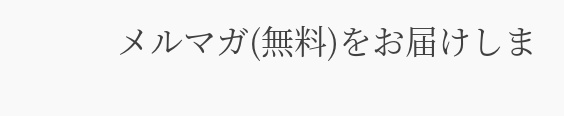メルマガ(無料)をお届けしま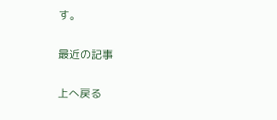す。

最近の記事

上へ戻る